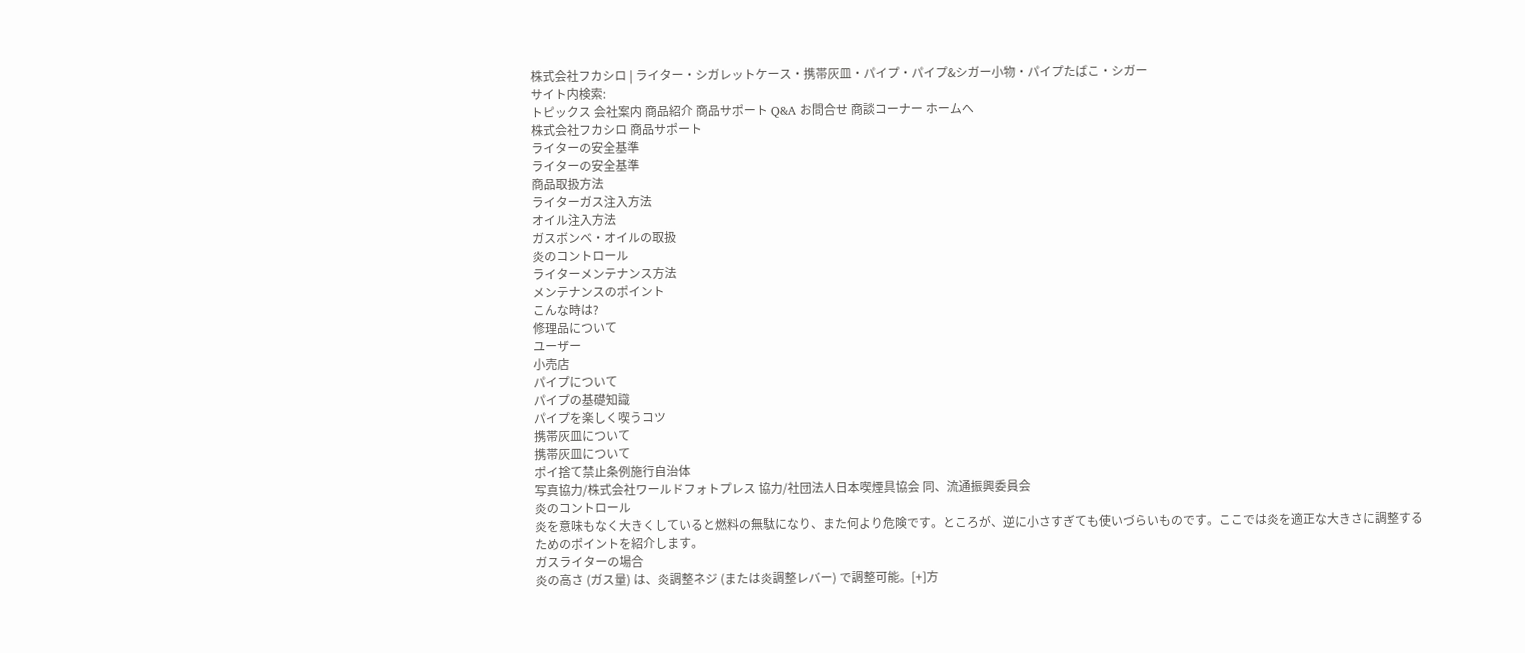株式会社フカシロ | ライター・シガレットケース・携帯灰皿・パイプ・パイプ&シガー小物・パイプたばこ・シガー
サイト内検索:
トピックス 会社案内 商品紹介 商品サポート Q&A お問合せ 商談コーナー ホームへ
株式会社フカシロ 商品サポート
ライターの安全基準
ライターの安全基準
商品取扱方法
ライターガス注入方法
オイル注入方法
ガスボンベ・オイルの取扱
炎のコントロール
ライターメンテナンス方法
メンテナンスのポイント
こんな時は?
修理品について
ユーザー
小売店
パイプについて
パイプの基礎知識
パイプを楽しく喫うコツ
携帯灰皿について
携帯灰皿について
ポイ捨て禁止条例施行自治体
写真協力/株式会社ワールドフォトプレス 協力/社団法人日本喫煙具協会 同、流通振興委員会
炎のコントロール
炎を意味もなく大きくしていると燃料の無駄になり、また何より危険です。ところが、逆に小さすぎても使いづらいものです。ここでは炎を適正な大きさに調整するためのポイントを紹介します。
ガスライターの場合
炎の高さ (ガス量) は、炎調整ネジ (または炎調整レバー) で調整可能。[+]方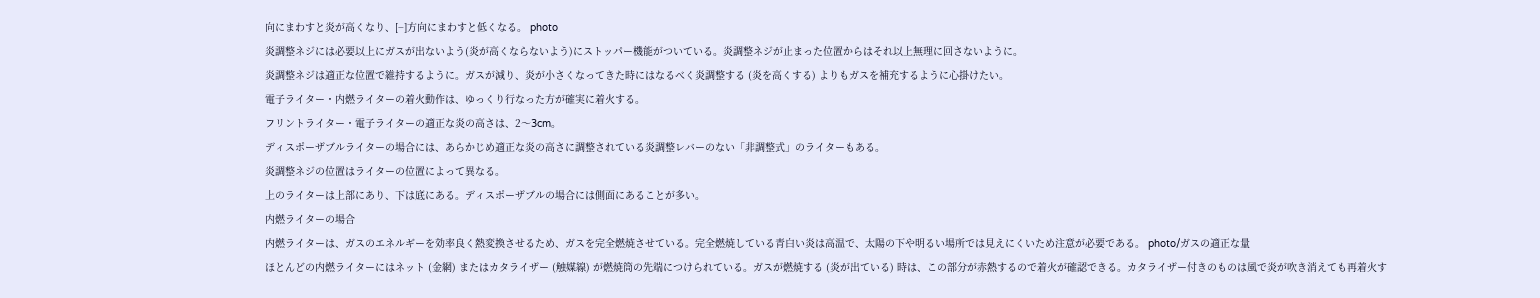向にまわすと炎が高くなり、[−]方向にまわすと低くなる。 photo
炎調整ネジには必要以上にガスが出ないよう(炎が高くならないよう)にストッパー機能がついている。炎調整ネジが止まった位置からはそれ以上無理に回さないように。
炎調整ネジは適正な位置で維持するように。ガスが減り、炎が小さくなってきた時にはなるべく炎調整する (炎を高くする) よりもガスを補充するように心掛けたい。
電子ライター・内燃ライターの着火動作は、ゆっくり行なった方が確実に着火する。
フリントライター・電子ライターの適正な炎の高さは、2〜3cm。
ディスポーザブルライターの場合には、あらかじめ適正な炎の高さに調整されている炎調整レバーのない「非調整式」のライターもある。
炎調整ネジの位置はライターの位置によって異なる。
上のライターは上部にあり、下は底にある。ディスポーザブルの場合には側面にあることが多い。
内燃ライターの場合
内燃ライターは、ガスのエネルギーを効率良く熱変換させるため、ガスを完全燃焼させている。完全燃焼している青白い炎は高温で、太陽の下や明るい場所では見えにくいため注意が必要である。 photo/ガスの適正な量
ほとんどの内燃ライターにはネット (金網) またはカタライザー (触媒線) が燃焼筒の先端につけられている。ガスが燃焼する (炎が出ている) 時は、この部分が赤熱するので着火が確認できる。カタライザー付きのものは風で炎が吹き消えても再着火す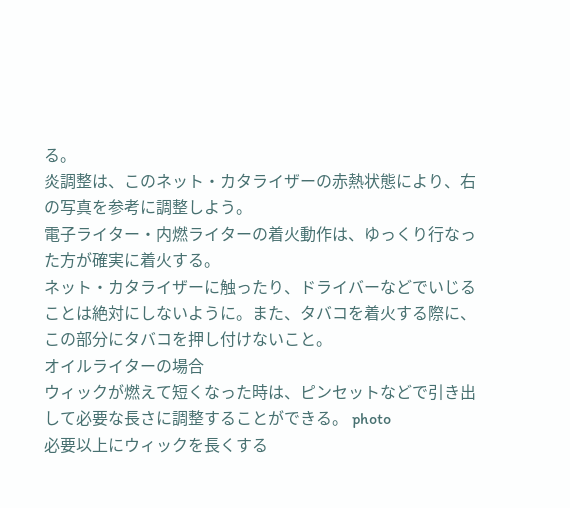る。
炎調整は、このネット・カタライザーの赤熱状態により、右の写真を参考に調整しよう。
電子ライター・内燃ライターの着火動作は、ゆっくり行なった方が確実に着火する。
ネット・カタライザーに触ったり、ドライバーなどでいじることは絶対にしないように。また、タバコを着火する際に、この部分にタバコを押し付けないこと。
オイルライターの場合
ウィックが燃えて短くなった時は、ピンセットなどで引き出して必要な長さに調整することができる。 photo
必要以上にウィックを長くする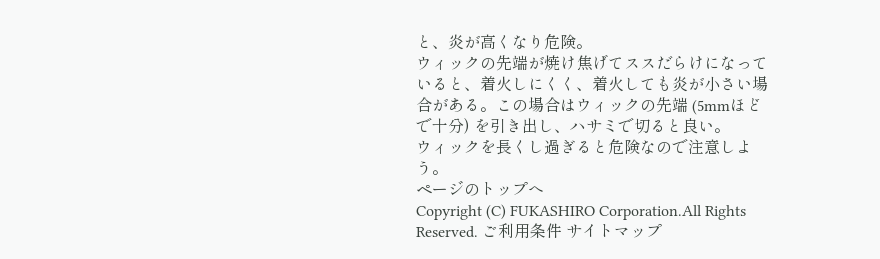と、炎が高くなり危険。
ウィックの先端が焼け焦げてススだらけになっていると、着火しにくく、着火しても炎が小さい場合がある。この場合はウィックの先端 (5mmほどで十分) を引き出し、ハサミで切ると良い。
ウィックを長くし過ぎると危険なので注意しよう。
ページのトップへ
Copyright (C) FUKASHIRO Corporation.All Rights Reserved. ご利用条件 サイトマップ